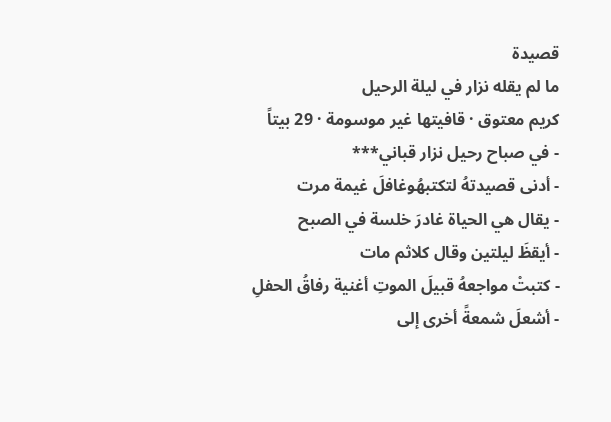قصيدة
ما لم يقله نزار في ليلة الرحيل
كريم معتوق · قافيتها غير موسومة · 29 بيتاً
- في صباح رحيل نزار قباني***
- أدنى قصيدتهُ لتكتبهُوغافلَ غيمة مرت
- يقال هي الحياة غادرَ خلسة في الصبح
- أيقظَ ليلتين وقال كلاثم مات
- كتبتْ مواجعهُ قبيلَ الموتِ أغنية رفاقُ الحفلِ
- أشعلَ شمعةً أخرى إلى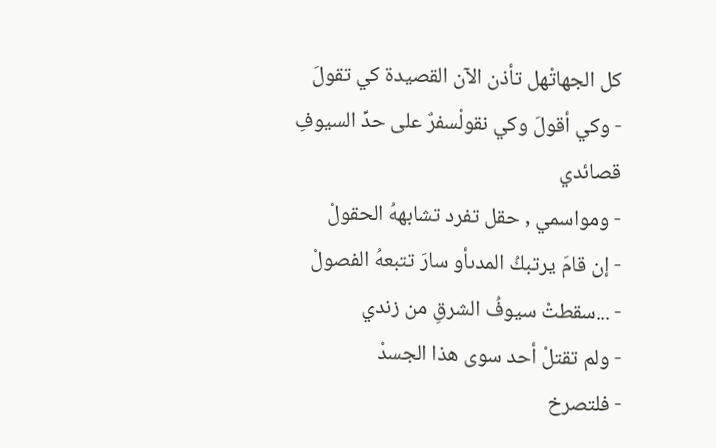كل الجهاتْهل تأذن الآن القصيدة كي تقولَ
- وكي أقولَ وكي نقولْسفرٌ على حدِّ السيوفِ قصائدي
- ومواسمي , حقل تفرد تشابههُ الحقولْ
- إن قامَ يرتبكُ المدىأو سارَ تتبعهُ الفصولْ
- ...سقطتْ سيوفُ الشرقِ من زندي
- ولم تقتلْ أحد سوى هذا الجسدْ
- فلتصرخ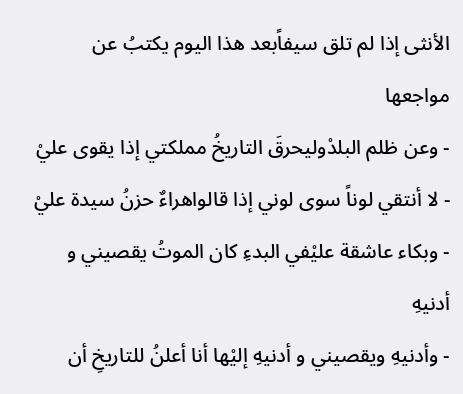الأنثى إذا لم تلق سيفاًبعد هذا اليوم يكتبُ عن مواجعها
- وعن ظلم البلدْوليحرقَ التاريخُ مملكتي إذا يقوى عليْ
- لا أنتقي لوناً سوى لوني إذا قالواهراءٌ حزنُ سيدة عليْ
- وبكاء عاشقة عليْفي البدءِ كان الموتُ يقصيني و أدنيهِ
- وأدنيهِ ويقصيني و أدنيهِ إليْها أنا أعلنُ للتاريخِ أن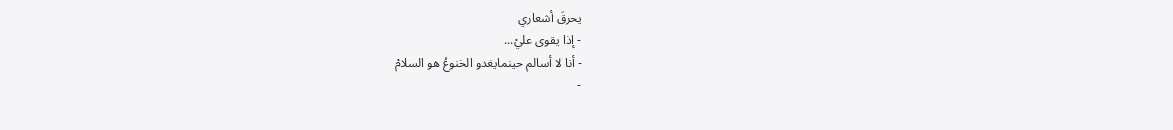يحرقَ أشعاري
- إذا يقوى عليْ...
- أنا لا أسالم حينمايغدو الخنوعُ هو السلامْ
-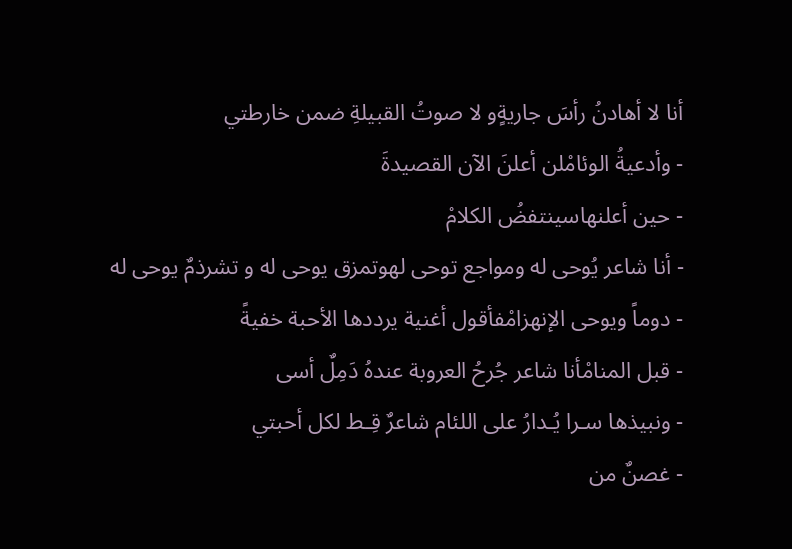أنا لا أهادنُ رأسَ جاريةٍو لا صوتُ القبيلةِ ضمن خارطتي
- وأدعيةُ الوئامْلن أعلنَ الآن القصيدةَ
- حين أعلنهاسينتفضُ الكلامْ
- أنا شاعر يُوحى له ومواجع توحى لهوتمزق يوحى له و تشرذمٌ يوحى له
- دوماً ويوحى الإنهزامْفأقول أغنية يرددها الأحبة خفيةً
- قبل المنامْأنا شاعر جُرحُ العروبة عندهُ دَمِلٌ أسى
- ونبيذها سـرا يُـدارُ على اللئام شاعرٌ قِـط لكل أحبتي
- غصنٌ من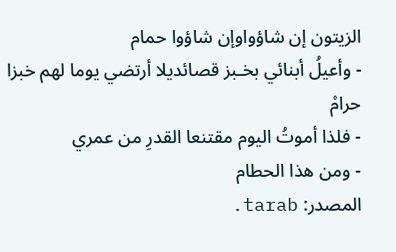الزيتون إن شاؤواوإن شاؤوا حمام
- وأعيلُ أبنائي بخـبز قصائديلا أرتضي يوما لهم خبزا حرامْ
- فلذا أموتُ اليوم مقتنعا القدرِ من عمري
- ومن هذا الحطام
المصدر: tarab.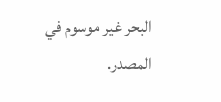البحر غير موسوم في المصدر.